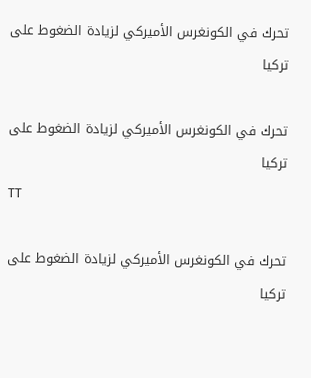تحرك في الكونغرس الأميركي لزيادة الضغوط على تركيا

تحرك في الكونغرس الأميركي لزيادة الضغوط على تركيا
TT

تحرك في الكونغرس الأميركي لزيادة الضغوط على تركيا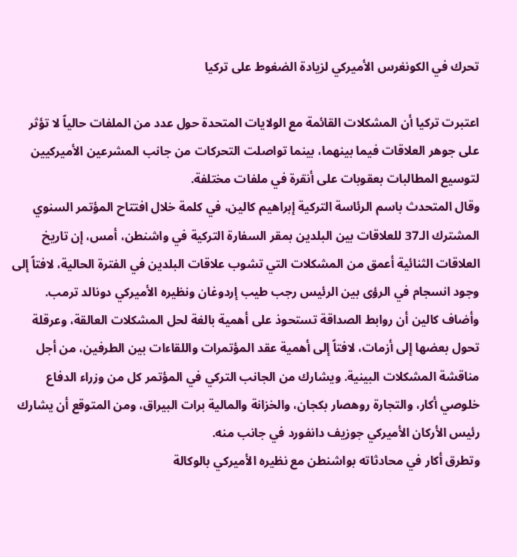تحرك في الكونغرس الأميركي لزيادة الضغوط على تركيا

اعتبرت تركيا أن المشكلات القائمة مع الولايات المتحدة حول عدد من الملفات حالياً لا تؤثر على جوهر العلاقات فيما بينهما، بينما تواصلت التحركات من جانب المشرعين الأميركيين لتوسيع المطالبات بعقوبات على أنقرة في ملفات مختلفة.
وقال المتحدث باسم الرئاسة التركية إبراهيم كالين، في كلمة خلال افتتاح المؤتمر السنوي المشترك الـ37 للعلاقات بين البلدين بمقر السفارة التركية في واشنطن، أمس، إن تاريخ العلاقات الثنائية أعمق من المشكلات التي تشوب علاقات البلدين في الفترة الحالية، لافتاً إلى وجود انسجام في الرؤى بين الرئيس رجب طيب إردوغان ونظيره الأميركي دونالد ترمب. وأضاف كالين أن روابط الصداقة تستحوذ على أهمية بالغة لحل المشكلات العالقة، وعرقلة تحول بعضها إلى أزمات، لافتاً إلى أهمية عقد المؤتمرات واللقاءات بين الطرفين، من أجل مناقشة المشكلات البينية. ويشارك من الجانب التركي في المؤتمر كل من وزراء الدفاع خلوصي أكار، والتجارة روهصار بكجان، والخزانة والمالية برات البيراق، ومن المتوقع أن يشارك رئيس الأركان الأميركي جوزيف دانفورد في جانب منه.
وتطرق أكار في محادثاته بواشنطن مع نظيره الأميركي بالوكالة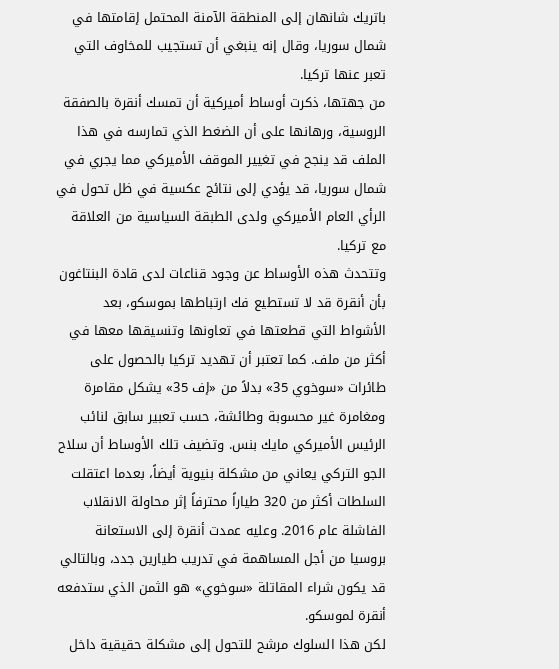باتريك شانهان إلى المنطقة الآمنة المحتمل إقامتها في شمال سوريا، وقال إنه ينبغي أن تستجيب للمخاوف التي تعبر عنها تركيا.
من جهتها، ذكرت أوساط أميركية أن تمسك أنقرة بالصفقة الروسية، ورهانها على أن الضغط الذي تمارسه في هذا الملف قد ينجح في تغيير الموقف الأميركي مما يجري في شمال سوريا، قد يؤدي إلى نتائج عكسية في ظل تحول في الرأي العام الأميركي ولدى الطبقة السياسية من العلاقة مع تركيا.
وتتحدث هذه الأوساط عن وجود قناعات لدى قادة البنتاغون بأن أنقرة قد لا تستطيع فك ارتباطها بموسكو، بعد الأشواط التي قطعتها في تعاونها وتنسيقها معها في أكثر من ملف. كما تعتبر أن تهديد تركيا بالحصول على طائرات «سوخوي 35» بدلاً من «إف 35» يشكل مقامرة ومغامرة غير محسوبة وطائشة، حسب تعبير سابق لنائب الرئيس الأميركي مايك بنس. وتضيف تلك الأوساط أن سلاح الجو التركي يعاني من مشكلة بنيوية أيضاً، بعدما اعتقلت السلطات أكثر من 320 طياراً محترفاً إثر محاولة الانقلاب الفاشلة عام 2016. وعليه عمدت أنقرة إلى الاستعانة بروسيا من أجل المساهمة في تدريب طيارين جدد، وبالتالي قد يكون شراء المقاتلة «سوخوي» هو الثمن الذي ستدفعه أنقرة لموسكو.
لكن هذا السلوك مرشح للتحول إلى مشكلة حقيقية داخل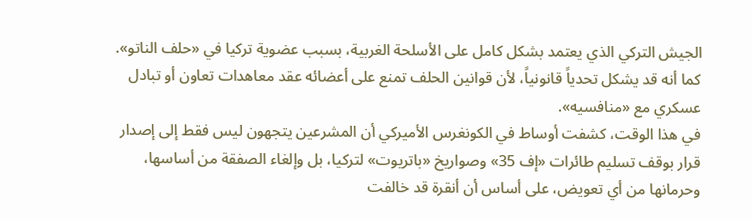الجيش التركي الذي يعتمد بشكل كامل على الأسلحة الغربية، بسبب عضوية تركيا في «حلف الناتو». كما أنه قد يشكل تحدياً قانونياً، لأن قوانين الحلف تمنع على أعضائه عقد معاهدات تعاون أو تبادل عسكري مع «منافسيه».
في هذا الوقت، كشفت أوساط في الكونغرس الأميركي أن المشرعين يتجهون ليس فقط إلى إصدار قرار بوقف تسليم طائرات «إف 35» وصواريخ «باتريوت» لتركيا، بل وإلغاء الصفقة من أساسها، وحرمانها من أي تعويض، على أساس أن أنقرة قد خالفت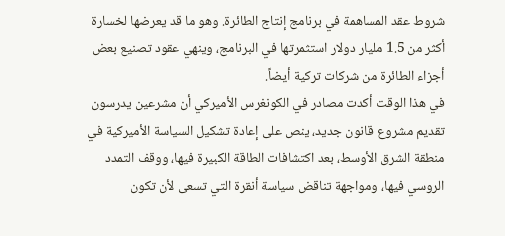شروط عقد المساهمة في برنامج إنتاج الطائرة. وهو ما قد يعرضها لخسارة أكثر من 1.5 مليار دولار استثمرتها في البرنامج، وينهي عقود تصنيع بعض أجزاء الطائرة من شركات تركية أيضاً.
في هذا الوقت أكدت مصادر في الكونغرس الأميركي أن مشرعين يدرسون تقديم مشروع قانون جديد، ينص على إعادة تشكيل السياسة الأميركية في منطقة الشرق الأوسط، بعد اكتشافات الطاقة الكبيرة فيها، ووقف التمدد الروسي فيها، ومواجهة تناقض سياسة أنقرة التي تسعى لأن تكون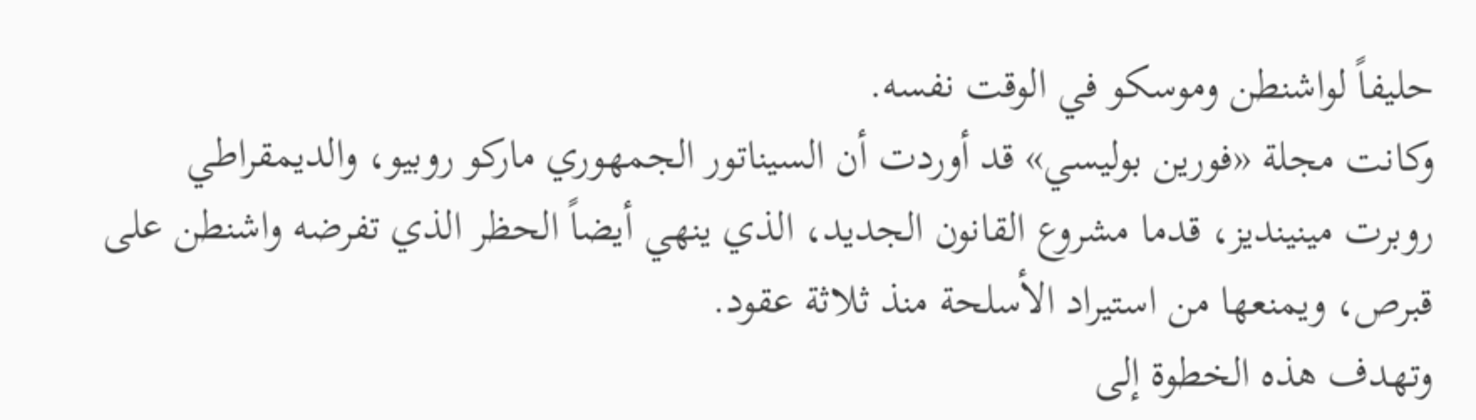حليفاً لواشنطن وموسكو في الوقت نفسه.
وكانت مجلة «فورين بوليسي» قد أوردت أن السيناتور الجمهوري ماركو روبيو، والديمقراطي روبرت مينينديز، قدما مشروع القانون الجديد، الذي ينهي أيضاً الحظر الذي تفرضه واشنطن على قبرص، ويمنعها من استيراد الأسلحة منذ ثلاثة عقود.
وتهدف هذه الخطوة إلى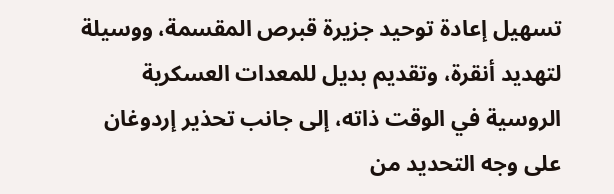تسهيل إعادة توحيد جزيرة قبرص المقسمة، ووسيلة لتهديد أنقرة، وتقديم بديل للمعدات العسكرية الروسية في الوقت ذاته، إلى جانب تحذير إردوغان على وجه التحديد من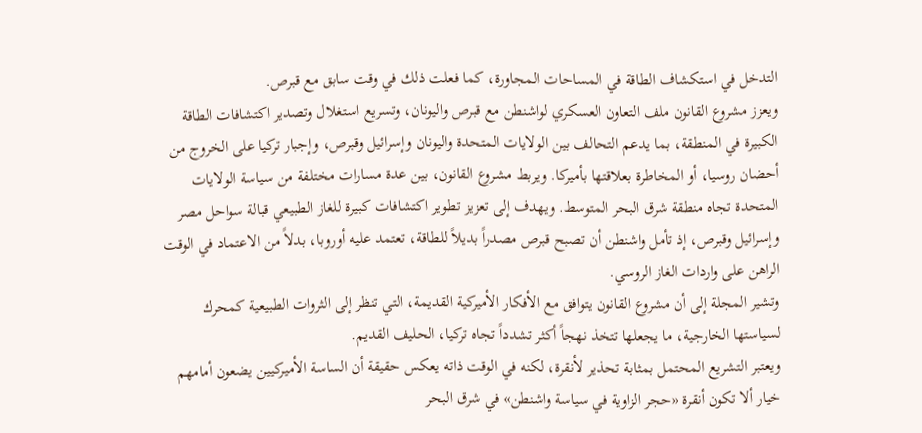التدخل في استكشاف الطاقة في المساحات المجاورة، كما فعلت ذلك في وقت سابق مع قبرص.
ويعزز مشروع القانون ملف التعاون العسكري لواشنطن مع قبرص واليونان، وتسريع استغلال وتصدير اكتشافات الطاقة الكبيرة في المنطقة، بما يدعم التحالف بين الولايات المتحدة واليونان وإسرائيل وقبرص، وإجبار تركيا على الخروج من أحضان روسيا، أو المخاطرة بعلاقتها بأميركا. ويربط مشروع القانون، بين عدة مسارات مختلفة من سياسة الولايات المتحدة تجاه منطقة شرق البحر المتوسط. ويهدف إلى تعزيز تطوير اكتشافات كبيرة للغاز الطبيعي قبالة سواحل مصر وإسرائيل وقبرص، إذ تأمل واشنطن أن تصبح قبرص مصدراً بديلاً للطاقة، تعتمد عليه أوروبا، بدلاً من الاعتماد في الوقت الراهن على واردات الغاز الروسي.
وتشير المجلة إلى أن مشروع القانون يتوافق مع الأفكار الأميركية القديمة، التي تنظر إلى الثروات الطبيعية كمحرك لسياستها الخارجية، ما يجعلها تتخذ نهجاً أكثر تشدداً تجاه تركيا، الحليف القديم.
ويعتبر التشريع المحتمل بمثابة تحذير لأنقرة، لكنه في الوقت ذاته يعكس حقيقة أن الساسة الأميركيين يضعون أمامهم خيار ألا تكون أنقرة «حجر الزاوية في سياسة واشنطن» في شرق البحر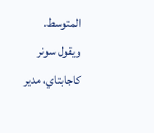المتوسط.
ويقول سونر كاجابتاي، مدير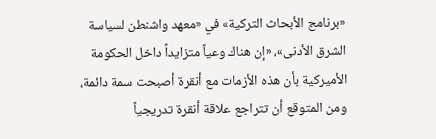«برنامج الأبحاث التركية» في «معهد واشنطن لسياسة الشرق الأدنى»، «إن هناك وعياً متزايداً داخل الحكومة الأميركية بأن هذه الأزمات مع أنقرة أصبحت سمة دائمة، ومن المتوقع أن تتراجع علاقة أنقرة تدريجياً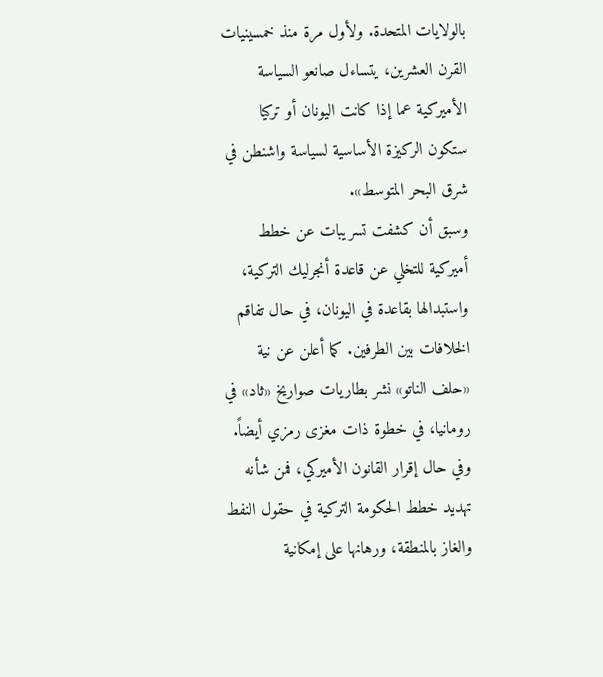بالولايات المتحدة. ولأول مرة منذ خمسينيات القرن العشرين، يتساءل صانعو السياسة الأميركية عما إذا كانت اليونان أو تركيا ستكون الركيزة الأساسية لسياسة واشنطن في شرق البحر المتوسط».
وسبق أن كشفت تسريبات عن خطط أميركية للتخلي عن قاعدة أنجرليك التركية، واستبدالها بقاعدة في اليونان، في حال تفاقم الخلافات بين الطرفين. كما أعلن عن نية «حلف الناتو» نشر بطاريات صواريخ «ثاد» في رومانيا، في خطوة ذات مغزى رمزي أيضاً.
وفي حال إقرار القانون الأميركي، فمن شأنه تهديد خطط الحكومة التركية في حقول النفط والغاز بالمنطقة، ورهانها على إمكانية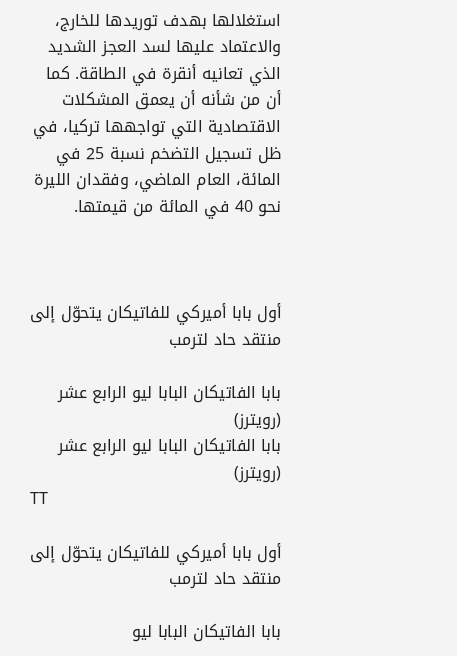استغلالها بهدف توريدها للخارج، والاعتماد عليها لسد العجز الشديد الذي تعانيه أنقرة في الطاقة. كما أن من شأنه أن يعمق المشكلات الاقتصادية التي تواجهها تركيا، في ظل تسجيل التضخم نسبة 25 في المائة، العام الماضي، وفقدان الليرة نحو 40 في المائة من قيمتها.



أول بابا أميركي للفاتيكان يتحوّل إلى منتقد حاد لترمب

بابا الفاتيكان البابا ليو الرابع عشر (رويترز)
بابا الفاتيكان البابا ليو الرابع عشر (رويترز)
TT

أول بابا أميركي للفاتيكان يتحوّل إلى منتقد حاد لترمب

بابا الفاتيكان البابا ليو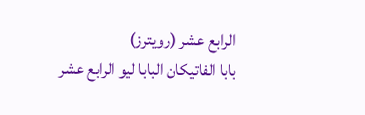الرابع عشر (رويترز)
بابا الفاتيكان البابا ليو الرابع عشر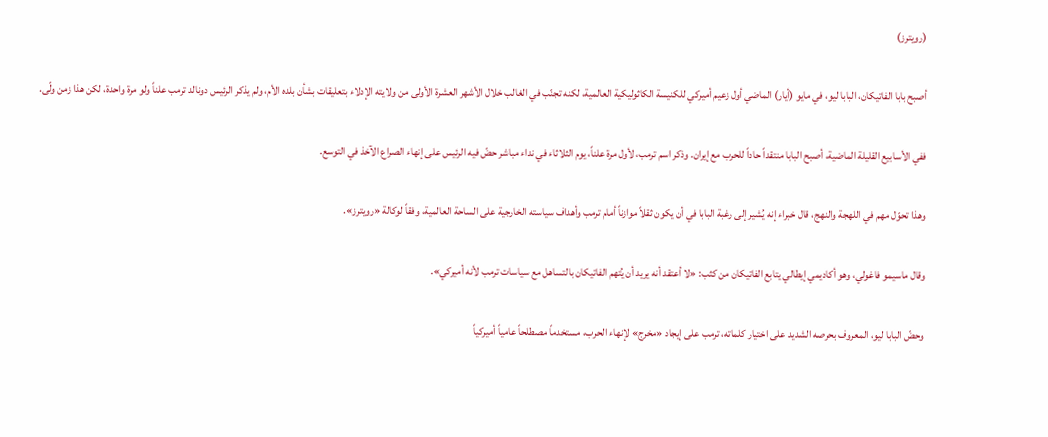(رويترز)

أصبح بابا الفاتيكان، البابا ليو، في ‌مايو (أيار) الماضي أول زعيم أميركي للكنيسة الكاثوليكية العالمية، لكنه تجنّب في الغالب خلال الأشهر العشرة الأولى من ولايته الإدلاء بتعليقات بشأن بلده الأم، ولم يذكر الرئيس دونالد ترمب علناً ولو مرة واحدة، لكن هذا زمن ولّى.

ففي الأسابيع القليلة الماضية، أصبح البابا منتقداً حاداً للحرب مع إيران. وذكر اسم ترمب، لأول مرة علناً، يوم الثلاثاء في نداء مباشر حضّ فيه الرئيس على إنهاء الصراع الآخذ في التوسع.

وهذا تحوّل مهم في اللهجة والنهج، قال خبراء إنه يُشير إلى رغبة البابا في أن يكون ثقلاً موازناً أمام ترمب وأهداف سياسته الخارجية على الساحة العالمية، وفقاً لوكالة «رويترز».

وقال ماسيمو فاغولي، وهو أكاديمي إيطالي يتابع الفاتيكان من كثب: «لا أعتقد أنه يريد أن يُتهم الفاتيكان بالتساهل مع سياسات ترمب لأنه أميركي».

وحضّ البابا ليو، المعروف بحرصه الشديد على اختيار كلماته، ترمب على إيجاد «مخرج» لإنهاء الحرب، مستخدماً مصطلحاً عامياً أميركياً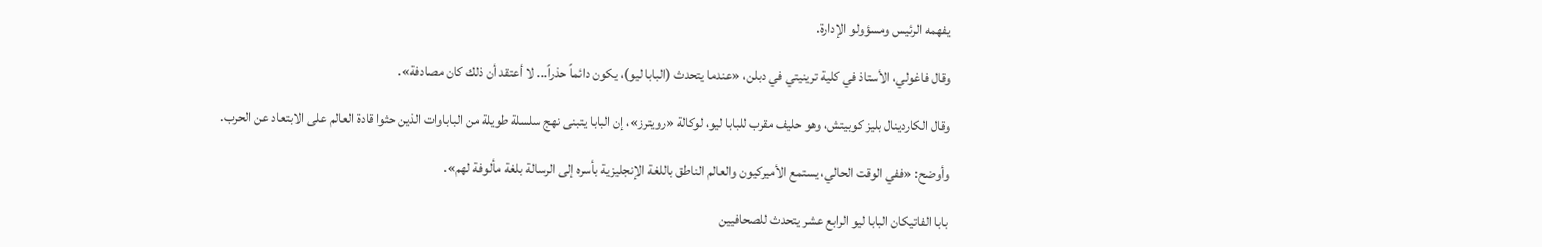يفهمه الرئيس ومسؤولو الإدارة.

وقال فاغولي، الأستاذ في كلية ترينيتي في دبلن، «عندما يتحدث (البابا ‌ليو)، يكون دائماً ‌حذراً... لا أعتقد أن ذلك كان مصادفة».

وقال الكاردينال بليز كوبيتش، وهو ‌حليف مقرب للبابا ليو، لوكالة «رويترز»، إن البابا يتبنى نهج سلسلة طويلة من الباباوات الذين حثوا قادة العالم على الابتعاد عن الحرب.

وأوضح: «ففي الوقت الحالي، يستمع الأميركيون والعالم الناطق باللغة الإنجليزية بأسره إلى الرسالة بلغة مألوفة لهم».

بابا الفاتيكان البابا ليو الرابع عشر يتحدث للصحافيين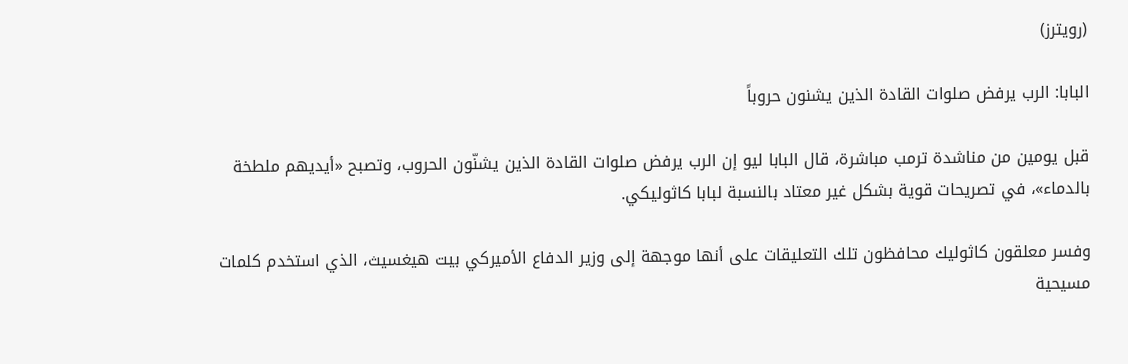(رويترز)

البابا: الرب يرفض صلوات القادة الذين يشنون حروباً

قبل يومين من مناشدة ترمب مباشرة، قال البابا ليو إن الرب يرفض صلوات القادة الذين يشنّون الحروب، وتصبح «أيديهم ملطخة بالدماء»، في تصريحات قوية بشكل غير معتاد بالنسبة لبابا كاثوليكي.

وفسر معلقون كاثوليك محافظون تلك التعليقات على أنها موجهة إلى وزير الدفاع الأميركي بيت هيغسيث، الذي استخدم كلمات مسيحية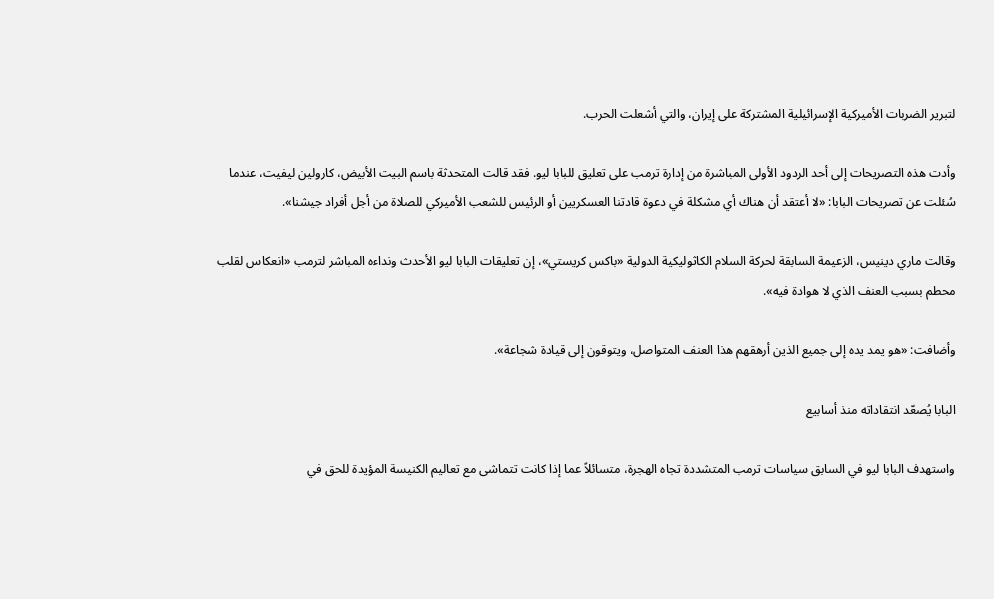لتبرير الضربات الأميركية الإسرائيلية المشتركة على إيران، والتي أشعلت الحرب.

وأدت هذه التصريحات ‌إلى أحد الردود الأولى المباشرة من إدارة ترمب على تعليق للبابا ‌ليو. فقد قالت المتحدثة باسم البيت الأبيض، كارولين ليفيت، عندما سُئلت عن تصريحات البابا: «لا أعتقد أن هناك أي مشكلة في ‌دعوة قادتنا العسكريين أو الرئيس للشعب الأميركي للصلاة من أجل أفراد جيشنا».

وقالت ماري دينيس، الزعيمة السابقة ‌لحركة السلام الكاثوليكية الدولية «باكس كريستي»، إن تعليقات البابا ليو الأحدث ونداءه المباشر لترمب «انعكاس لقلب محطم بسبب العنف الذي لا هوادة فيه».

وأضافت: «هو يمد يده إلى جميع الذين أرهقهم هذا العنف المتواصل، ويتوقون إلى قيادة شجاعة».

البابا يُصعّد انتقاداته منذ أسابيع

واستهدف البابا ليو في السابق سياسات ترمب المتشددة تجاه الهجرة، متسائلاً عما إذا كانت تتماشى مع تعاليم الكنيسة ‌المؤيدة للحق في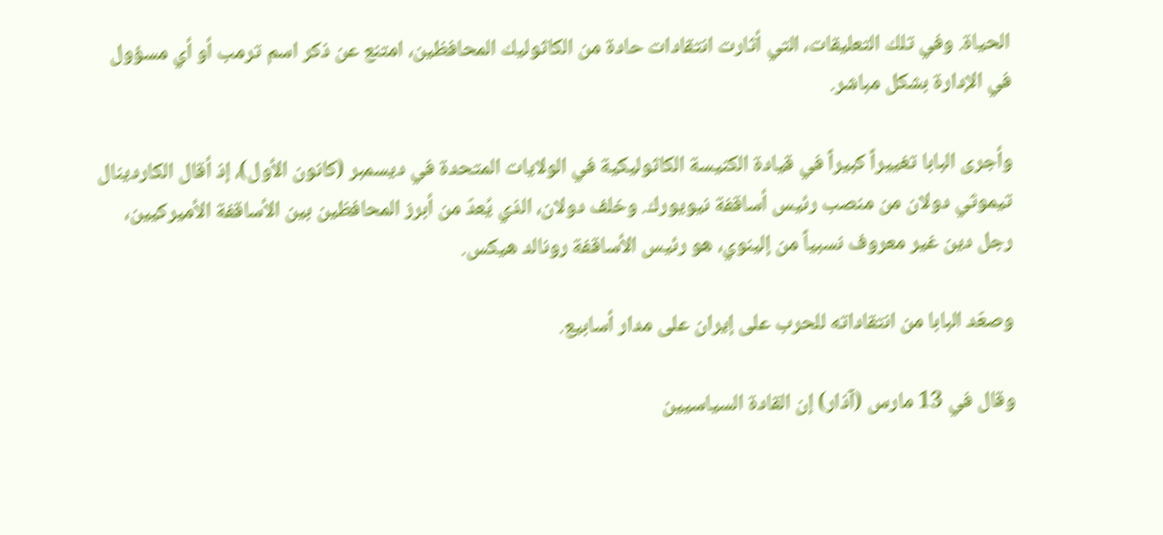الحياة. وفي تلك التعليقات، التي أثارت انتقادات حادة من الكاثوليك المحافظين، امتنع عن ذكر اسم ترمب أو أي مسؤول في الإدارة بشكل مباشر.

وأجرى البابا تغييراً كبيراً في قيادة الكنيسة الكاثوليكية في الولايات المتحدة في ديسمبر (كانون الأول)، إذ أقال الكاردينال تيموثي دولان من منصب رئيس أساقفة نيويورك. وخلف دولان، الذي يُعدّ من أبرز المحافظين بين الأساقفة الأميركيين، رجل دين غير معروف نسبياً من إلينوي، هو رئيس الأساقفة رونالد هيكس.

وصعّد البابا من انتقاداته للحرب على إيران على مدار أسابيع.

وقال في 13 مارس (آذار) إن القادة السياسيين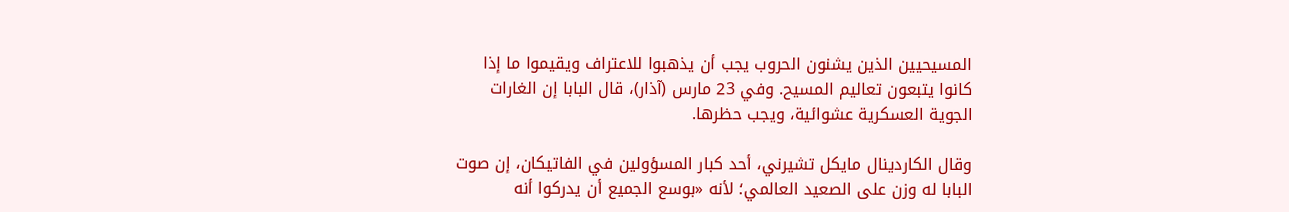المسيحيين الذين يشنون الحروب يجب أن يذهبوا للاعتراف ويقيموا ما إذا كانوا يتبعون تعاليم المسيح. وفي 23 مارس (آذار)، قال البابا إن الغارات الجوية العسكرية عشوائية، ويجب حظرها.

وقال الكاردينال مايكل تشيرني، أحد كبار المسؤولين في الفاتيكان، إن صوت البابا له وزن على الصعيد العالمي؛ لأنه «بوسع الجميع أن يدركوا أنه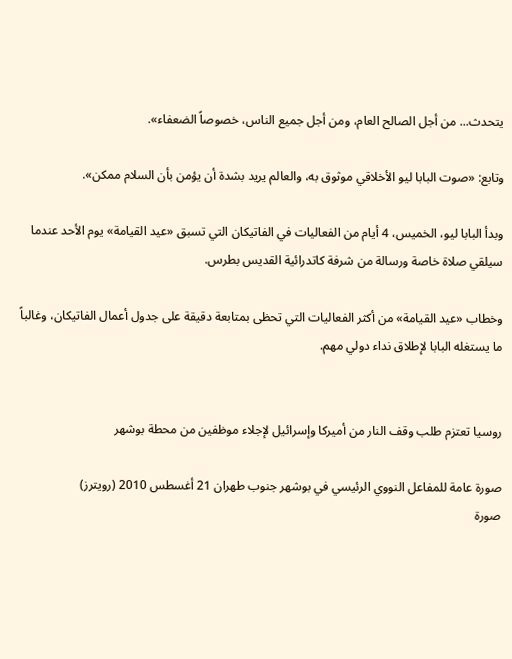يتحدث... من أجل الصالح العام، ومن أجل جميع الناس، خصوصاً الضعفاء».

وتابع: «صوت البابا ليو الأخلاقي موثوق به، والعالم يريد بشدة أن يؤمن بأن السلام ممكن».

وبدأ البابا ليو، الخميس، 4 أيام من الفعاليات في الفاتيكان التي تسبق «عيد القيامة» يوم الأحد عندما سيلقي صلاة خاصة ورسالة من شرفة كاتدرائية القديس بطرس.

وخطاب «عيد القيامة» من أكثر الفعاليات التي تحظى بمتابعة دقيقة على جدول أعمال الفاتيكان، وغالباً ما يستغله البابا لإطلاق نداء دولي مهم.


روسيا تعتزم طلب وقف النار من أميركا وإسرائيل لإجلاء موظفين من محطة بوشهر

صورة عامة للمفاعل النووي الرئيسي في بوشهر جنوب طهران 21 أغسطس 2010 (رويترز)
صورة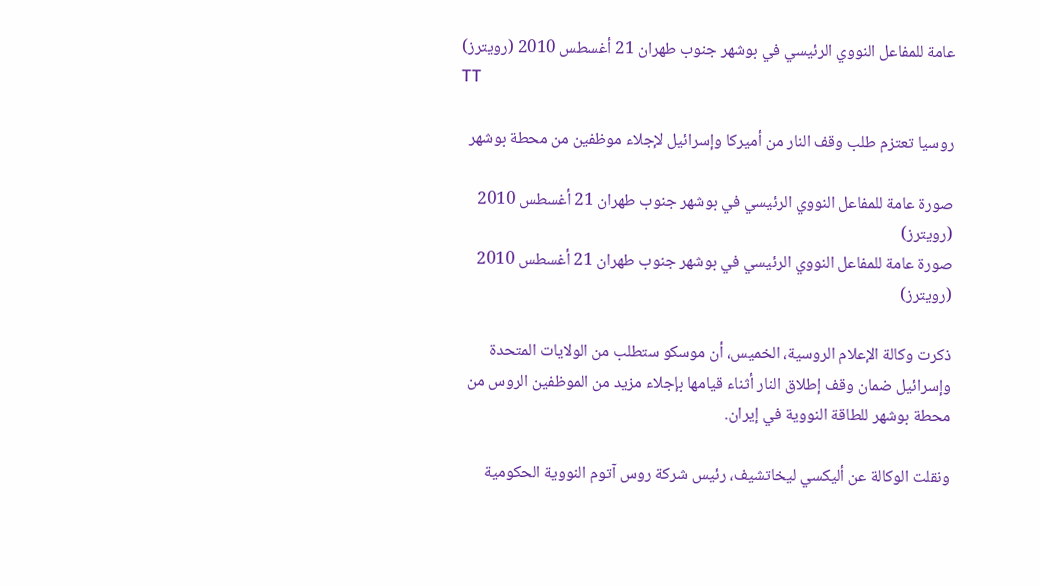عامة للمفاعل النووي الرئيسي في بوشهر جنوب طهران 21 أغسطس 2010 (رويترز)
TT

روسيا تعتزم طلب وقف النار من أميركا وإسرائيل لإجلاء موظفين من محطة بوشهر

صورة عامة للمفاعل النووي الرئيسي في بوشهر جنوب طهران 21 أغسطس 2010 (رويترز)
صورة عامة للمفاعل النووي الرئيسي في بوشهر جنوب طهران 21 أغسطس 2010 (رويترز)

ذكرت وكالة الإعلام الروسية، الخميس، أن موسكو ستطلب من الولايات المتحدة وإسرائيل ضمان وقف إطلاق النار أثناء قيامها بإجلاء مزيد من الموظفين الروس من محطة بوشهر للطاقة النووية في إيران.

ونقلت الوكالة عن أليكسي ليخاتشيف، رئيس شركة روس آتوم النووية الحكومية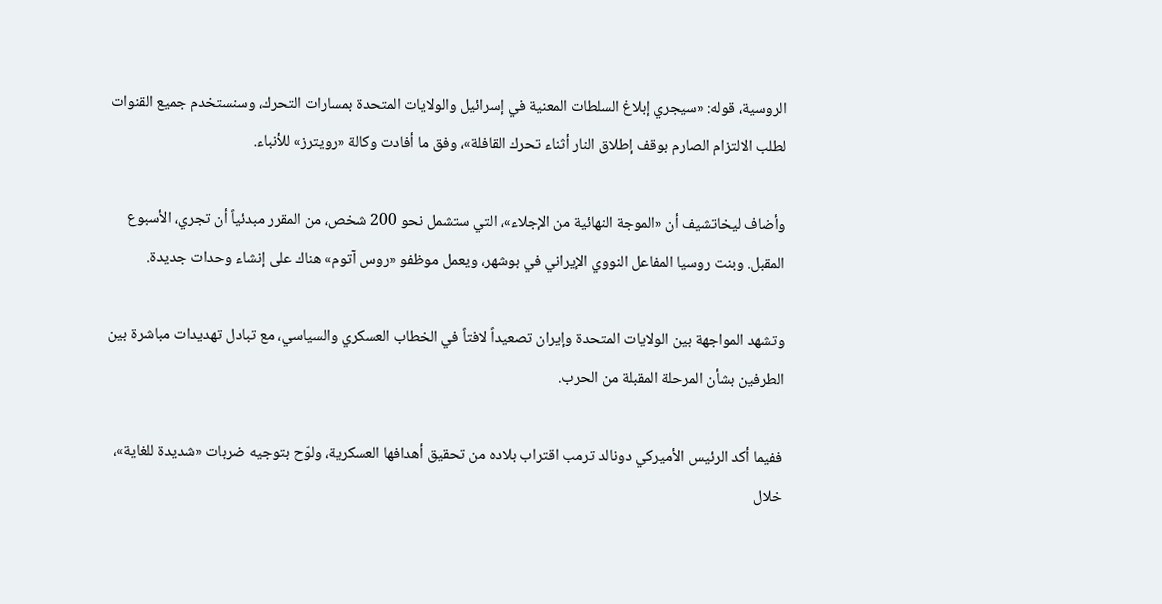الروسية، قوله: «سيجري إبلاغ السلطات المعنية في إسرائيل والولايات المتحدة بمسارات التحرك، وسنستخدم جميع القنوات لطلب الالتزام الصارم بوقف إطلاق النار أثناء تحرك القافلة»، وفق ما أفادت وكالة «رويترز» للأنباء.

وأضاف ليخاتشيف أن «الموجة النهائية من الإجلاء»، التي ستشمل نحو 200 شخص، من المقرر مبدئياً أن تجري، الأسبوع المقبل. وبنت روسيا المفاعل النووي الإيراني في بوشهر، ويعمل موظفو «روس آتوم» هناك على إنشاء وحدات جديدة.

وتشهد المواجهة بين الولايات المتحدة وإيران تصعيداً لافتاً في الخطاب العسكري والسياسي، مع تبادل تهديدات مباشرة بين الطرفين بشأن المرحلة المقبلة من الحرب.

ففيما أكد الرئيس الأميركي دونالد ترمب اقتراب بلاده من تحقيق أهدافها العسكرية، ولوّح بتوجيه ضربات «شديدة للغاية»، خلال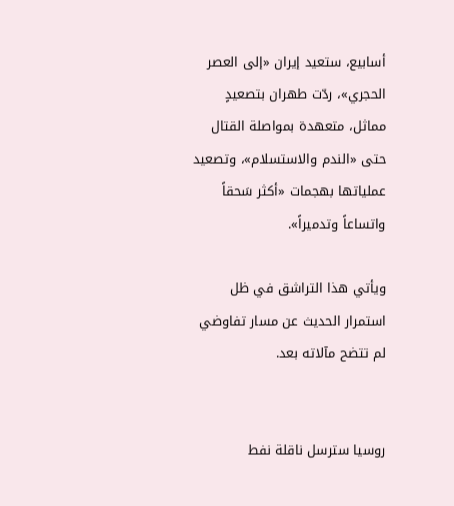أسابيع، ستعيد إيران «إلى العصر الحجري»، ردّت طهران بتصعيدٍ مماثل، متعهدة بمواصلة القتال حتى «الندم والاستسلام»، وتصعيد عملياتها بهجمات «أكثر سَحقاً واتساعاً وتدميراً».

ويأتي هذا التراشق في ظل استمرار الحديث عن مسار تفاوضي لم تتضح مآلاته بعد.


روسيا سترسل ناقلة نفط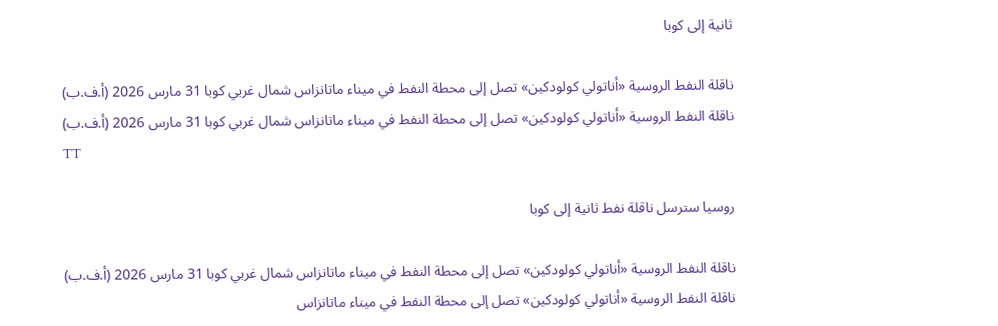ثانية إلى كوبا

ناقلة النفط الروسية «أناتولي كولودكين» تصل إلى محطة النفط في ميناء ماتانزاس شمال غربي كوبا 31 مارس 2026 (أ.ف.ب)
ناقلة النفط الروسية «أناتولي كولودكين» تصل إلى محطة النفط في ميناء ماتانزاس شمال غربي كوبا 31 مارس 2026 (أ.ف.ب)
TT

روسيا سترسل ناقلة نفط ثانية إلى كوبا

ناقلة النفط الروسية «أناتولي كولودكين» تصل إلى محطة النفط في ميناء ماتانزاس شمال غربي كوبا 31 مارس 2026 (أ.ف.ب)
ناقلة النفط الروسية «أناتولي كولودكين» تصل إلى محطة النفط في ميناء ماتانزاس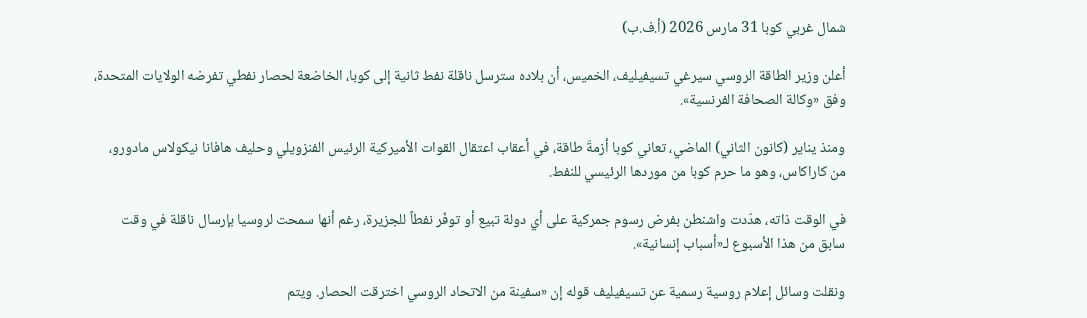شمال غربي كوبا 31 مارس 2026 (أ.ف.ب)

أعلن وزير الطاقة الروسي سيرغي تسيفيليف، الخميس، أن بلاده سترسل ناقلة نفط ثانية إلى كوبا، الخاضعة لحصار نفطي تفرضه الولايات المتحدة، وفق «وكالة الصحافة الفرنسية».

ومنذ يناير (كانون الثاني) الماضي، تعاني كوبا أزمةَ طاقة، في أعقاب اعتقال القوات الأميركية الرئيس الفنزويلي وحليف هافانا نيكولاس مادورو، من كاراكاس، وهو ما حرم كوبا من موردها الرئيسي للنفط.

في الوقت ذاته، هدّدت واشنطن بفرض رسوم جمركية على أي دولة تبيع أو توفّر نفطاً للجزيرة، رغم أنها سمحت لروسيا بإرسال ناقلة في وقت سابق من هذا الأسبوع لـ«أسباب إنسانية».

ونقلت وسائل إعلام روسية رسمية عن تسيفيليف قوله إن «سفينة من الاتحاد الروسي اخترقت الحصار. ويتم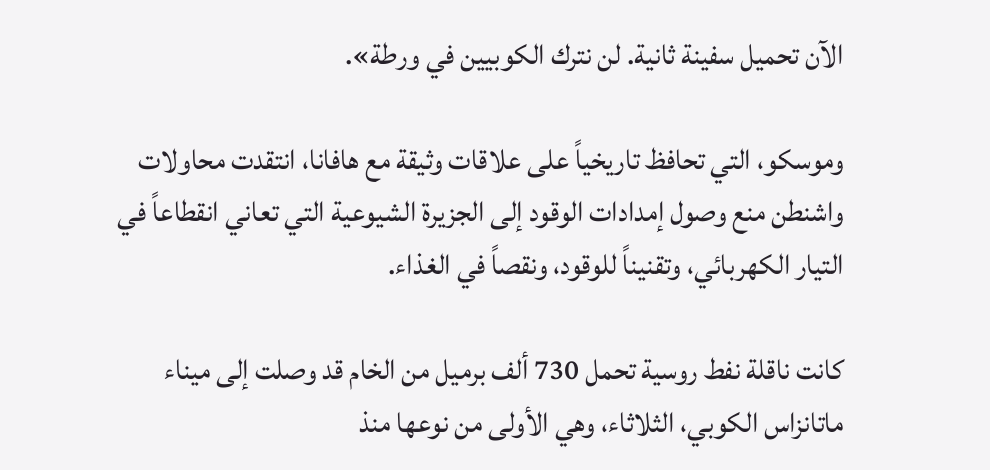الآن تحميل سفينة ثانية. لن نترك الكوبيين في ورطة».

وموسكو، التي تحافظ تاريخياً على علاقات وثيقة مع هافانا، انتقدت محاولات واشنطن منع وصول إمدادات الوقود إلى الجزيرة الشيوعية التي تعاني انقطاعاً في التيار الكهربائي، وتقنيناً للوقود، ونقصاً في الغذاء.

كانت ناقلة نفط روسية تحمل 730 ألف برميل من الخام قد وصلت إلى ميناء ماتانزاس الكوبي، الثلاثاء، وهي الأولى من نوعها منذ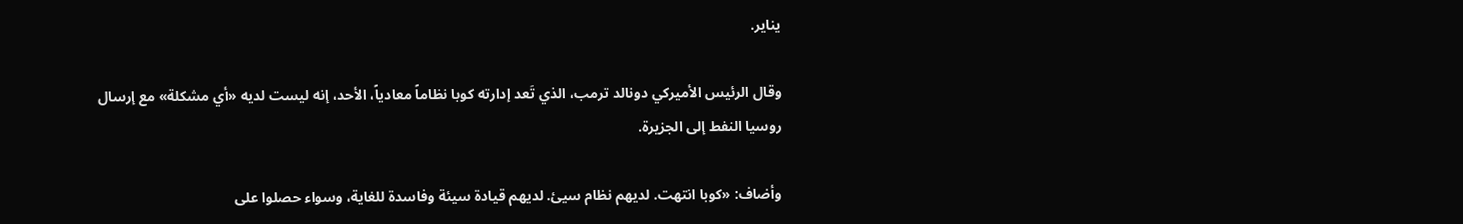يناير.

وقال الرئيس الأميركي دونالد ترمب، الذي تَعد إدارته كوبا نظاماً معادياً، الأحد، إنه ليست لديه «أي مشكلة» مع إرسال روسيا النفط إلى الجزيرة.

وأضاف: «كوبا انتهت. لديهم نظام سيئ. لديهم قيادة سيئة وفاسدة للغاية، وسواء حصلوا على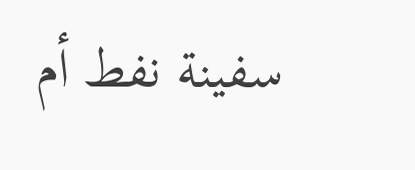سفينة نفط أم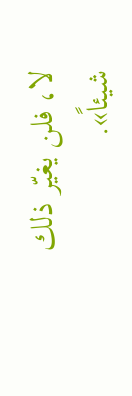لا، فلن يغيّر ذلك شيئاً».